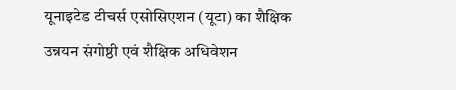यूनाइटेड टीचर्स एसोसिएशन (यूटा) का शैक्षिक उन्नयन संगोष्ठी एवं शैक्षिक अधिवेशन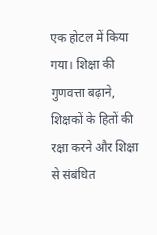एक होटल में किया गया। शिक्षा की गुणवत्ता बढ़ाने, शिक्षकों के हितों की रक्षा करने और शिक्षा से संबंधित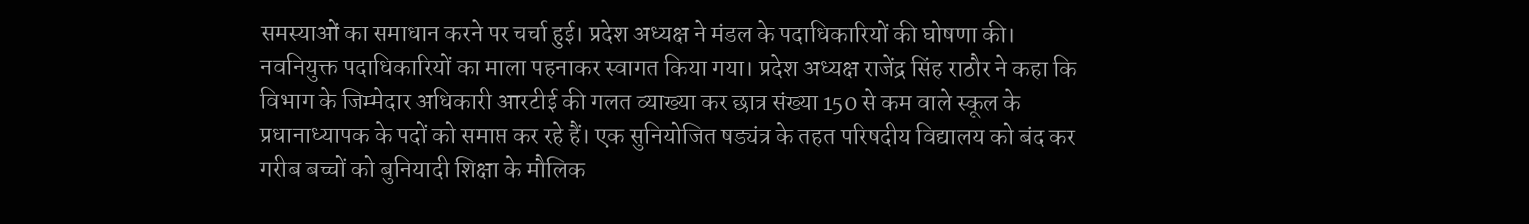समस्याओं का समाधान करने पर चर्चा हुई। प्रदेश अध्यक्ष ने मंडल के पदाधिकारियों की घोषणा की। नवनियुक्त पदाधिकारियों का माला पहनाकर स्वागत किया गया। प्रदेश अध्यक्ष राजेंद्र सिंह राठौर ने कहा कि विभाग के जिम्मेदार अधिकारी आरटीई की गलत व्याख्या कर छात्र संख्या 150 से कम वाले स्कूल के प्रधानाध्यापक के पदों को समाप्त कर रहे हैं। एक सुनियोजित षड्यंत्र के तहत परिषदीय विद्यालय को बंद कर गरीब बच्चों को बुनियादी शिक्षा के मौलिक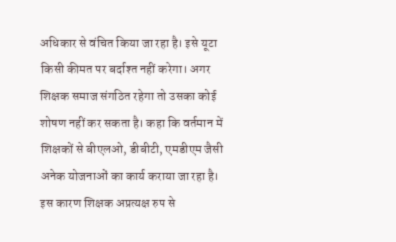अधिकार से वंचित किया जा रहा है। इसे यूटा किसी कीमत पर बर्दाश्त नहीं करेगा। अगर शिक्षक समाज संगठित रहेगा तो उसका कोई शोषण नहीं कर सकता है। कहा कि वर्तमान में शिक्षकों से बीएलओ, डीबीटी, एमडीएम जैसी अनेक योजनाओं का कार्य कराया जा रहा है। इस कारण शिक्षक अप्रत्यक्ष रुप से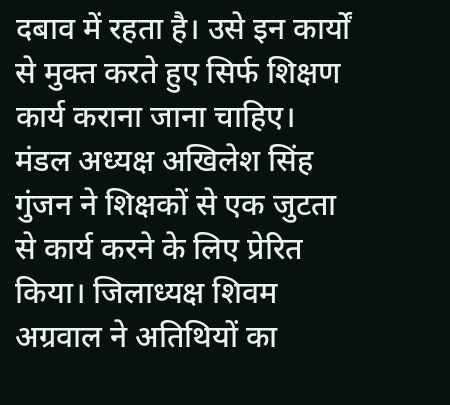दबाव में रहता है। उसे इन कार्यों से मुक्त करते हुए सिर्फ शिक्षण कार्य कराना जाना चाहिए। मंडल अध्यक्ष अखिलेश सिंह गुंजन ने शिक्षकों से एक जुटता से कार्य करने के लिए प्रेरित किया। जिलाध्यक्ष शिवम अग्रवाल ने अतिथियों का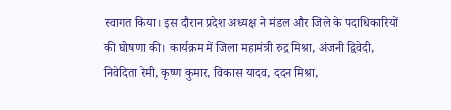स्वागत किया। इस दौरान प्रदेश अध्यक्ष ने मंडल और जिले के पदाधिकारियों की घोषणा की। कार्यक्रम में जिला महामंत्री रुद्र मिश्रा, अंजनी द्विवेदी, निवेदिता रेमी, कृष्ण कुमार, विकास यादव, ददन मिश्रा,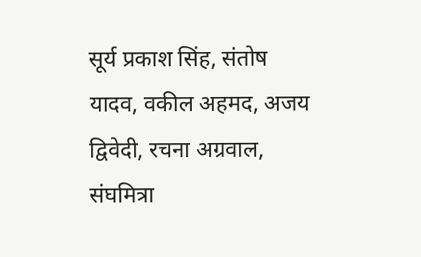सूर्य प्रकाश सिंह, संतोष यादव, वकील अहमद, अजय द्विवेदी, रचना अग्रवाल, संघमित्रा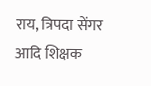राय, त्रिपदा सेंगर आदि शिक्षक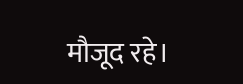मौजूद रहे।